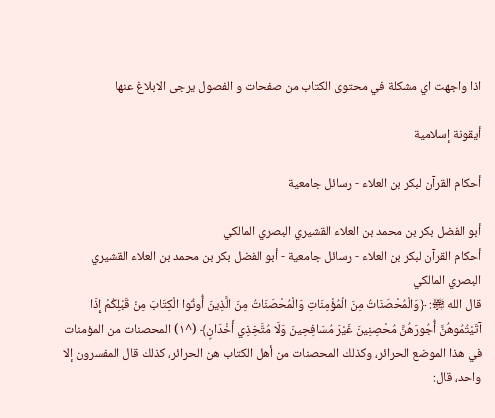اذا واجهت اي مشكلة في محتوى الكتاب من صفحات و الفصول يرجى الابلاغ عنها

أيقونة إسلامية

أحكام القرآن لبكر بن العلاء - رسائل جامعية

أبو الفضل بكر بن محمد بن العلاء القشيري البصري المالكي
أحكام القرآن لبكر بن العلاء - رسائل جامعية - أبو الفضل بكر بن محمد بن العلاء القشيري البصري المالكي
قال الله ﵎: ﴿وَالْمُحْصَنَاتُ مِنَ الْمُؤْمِنَاتِ وَالْمُحْصَنَاتُ مِنَ الَّذِينَ أُوتُوا الْكِتَابَ مِنْ قَبْلِكُمْ إِذَا آتَيْتُمُوهُنَّ أُجُورَهُنَّ مُحْصِنِينَ غَيْرَ مُسَافِحِينَ وَلَا مُتَّخِذِي أَخْدَانٍ﴾ (^١) المحصنات من المؤمنات في هذا الموضع الحرائر، وكذلك المحصنات من أهل الكتاب هن الحرائر، كذلك قال المفسرون إلا واحد، قال: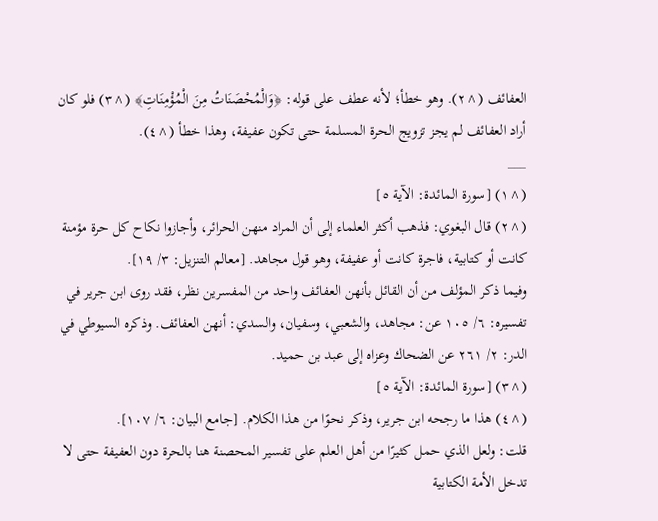العفائف (^٢). وهو خطأ؛ لأنه عطف على قوله: ﴿وَالْمُحْصَنَاتُ مِنَ الْمُؤْمِنَاتِ﴾ (^٣) فلو كان أراد العفائف لم يجز تزويج الحرة المسلمة حتى تكون عفيفة، وهذا خطأ (^٤).
___
(^١) [سورة المائدة: الآية ٥]
(^٢) قال البغوي: فذهب أكثر العلماء إلى أن المراد منهن الحرائر، وأجازوا نكاح كل حرة مؤمنة كانت أو كتابية، فاجرة كانت أو عفيفة، وهو قول مجاهد. [معالم التنزيل: ٣/ ١٩].
وفيما ذكر المؤلف من أن القائل بأنهن العفائف واحد من المفسرين نظر، فقد روى ابن جرير في تفسيره: ٦/ ١٠٥ عن: مجاهد، والشعبي، وسفيان، والسدي: أنهن العفائف. وذكره السيوطي في الدر: ٢/ ٢٦١ عن الضحاك وعزاه إلى عبد بن حميد.
(^٣) [سورة المائدة: الآية ٥]
(^٤) هذا ما رجحه ابن جرير، وذكر نحوًا من هذا الكلام. [جامع البيان: ٦/ ١٠٧].
قلت: ولعل الذي حمل كثيرًا من أهل العلم على تفسير المحصنة هنا بالحرة دون العفيفة حتى لا تدخل الأمة الكتابية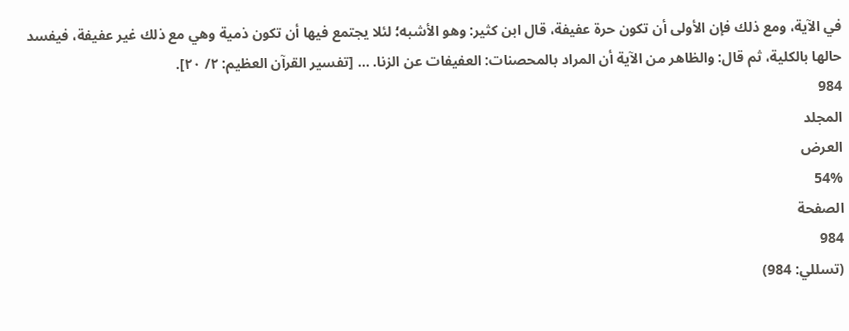في الآية، ومع ذلك فإن الأولى أن تكون حرة عفيفة، قال ابن كثير: وهو الأشبه؛ لئلا يجتمع فيها أن تكون ذمية وهي مع ذلك غير عفيفة، فيفسد حالها بالكلية، ثم قال: والظاهر من الآية أن المراد بالمحصنات: العفيفات عن الزنا. ... [تفسير القرآن العظيم: ٢/ ٢٠].
984
المجلد
العرض
54%
الصفحة
984
(تسللي: 984)